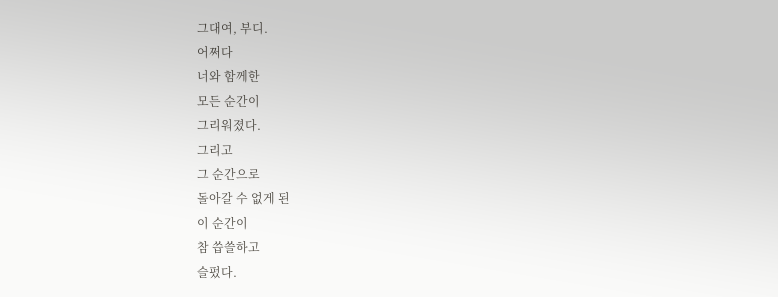그대여, 부디.
어쩌다
너와 함께한
모든 순간이
그리워졌다.
그리고
그 순간으로
돌아갈 수 없게 된
이 순간이
참 씁쓸하고
슬펐다.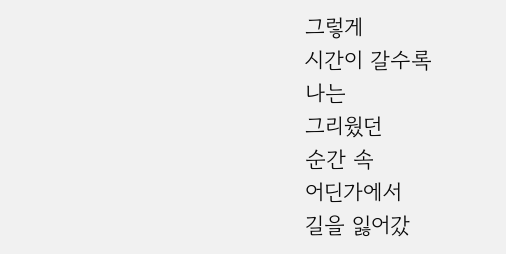그렇게
시간이 갈수록
나는
그리웠던
순간 속
어딘가에서
길을 잃어갔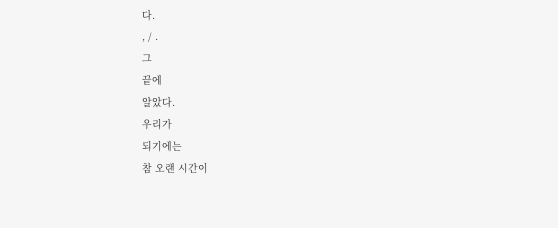다.
, / .
그
끝에
알았다.
우리가
되기에는
참 오랜 시간이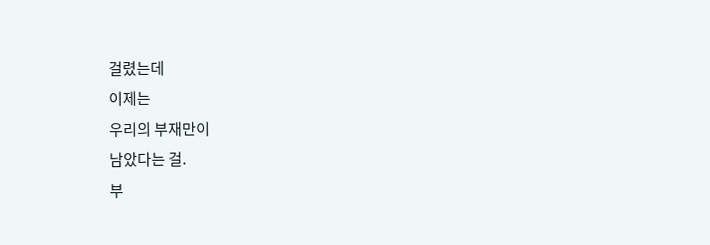걸렸는데
이제는
우리의 부재만이
남았다는 걸.
부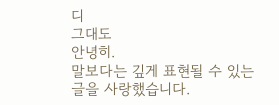디
그대도
안녕히.
말보다는 깊게 표현될 수 있는 글을 사랑했습니다.